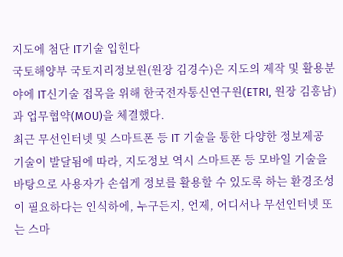지도에 첨단 IT기술 입힌다
국토해양부 국토지리정보원(원장 김경수)은 지도의 제작 및 활용분야에 IT신기술 접목을 위해 한국전자통신연구원(ETRI, 원장 김흥남)과 업무협약(MOU)을 체결했다.
최근 무선인터넷 및 스마트폰 등 IT 기술을 통한 다양한 정보제공 기술이 발달됨에 따라, 지도정보 역시 스마트폰 등 모바일 기술을 바탕으로 사용자가 손쉽게 정보를 활용할 수 있도록 하는 환경조성이 필요하다는 인식하에, 누구든지, 언제, 어디서나 무선인터넷 또는 스마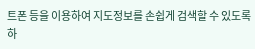트폰 등을 이용하여 지도정보를 손쉽게 검색할 수 있도록 하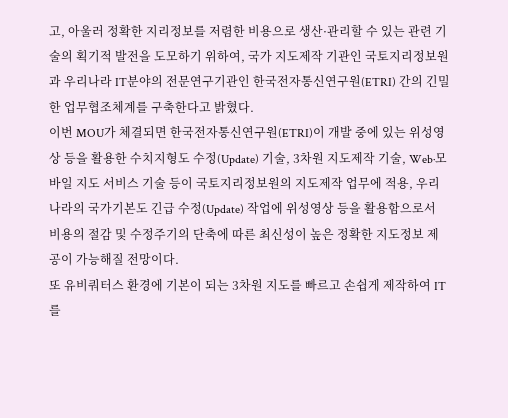고, 아울러 정확한 지리정보를 저렴한 비용으로 생산·관리할 수 있는 관련 기술의 획기적 발전을 도모하기 위하여, 국가 지도제작 기관인 국토지리정보원과 우리나라 IT분야의 전문연구기관인 한국전자통신연구원(ETRI) 간의 긴밀한 업무협조체계를 구축한다고 밝혔다.
이번 MOU가 체결되면 한국전자통신연구원(ETRI)이 개발 중에 있는 위성영상 등을 활용한 수치지형도 수정(Update) 기술, 3차원 지도제작 기술, Web·모바일 지도 서비스 기술 등이 국토지리정보원의 지도제작 업무에 적용, 우리나라의 국가기본도 긴급 수정(Update) 작업에 위성영상 등을 활용함으로서 비용의 절감 및 수정주기의 단축에 따른 최신성이 높은 정확한 지도정보 제공이 가능해질 전망이다.
또 유비쿼터스 환경에 기본이 되는 3차원 지도를 빠르고 손쉽게 제작하여 IT를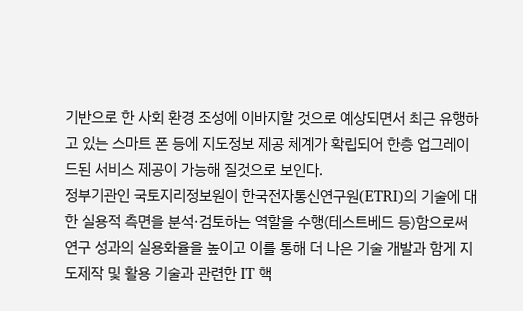기반으로 한 사회 환경 조성에 이바지할 것으로 예상되면서 최근 유행하고 있는 스마트 폰 등에 지도정보 제공 체계가 확립되어 한층 업그레이드된 서비스 제공이 가능해 질것으로 보인다.
정부기관인 국토지리정보원이 한국전자통신연구원(ETRI)의 기술에 대한 실용적 측면을 분석·검토하는 역할을 수행(테스트베드 등)함으로써 연구 성과의 실용화율을 높이고 이를 통해 더 나은 기술 개발과 함게 지도제작 및 활용 기술과 관련한 IT 핵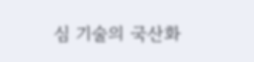심 기술의 국산화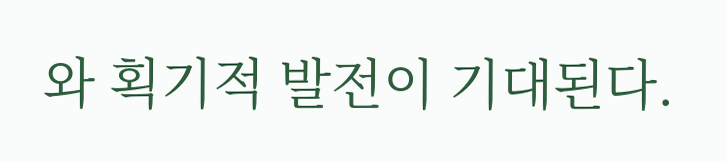와 획기적 발전이 기대된다.